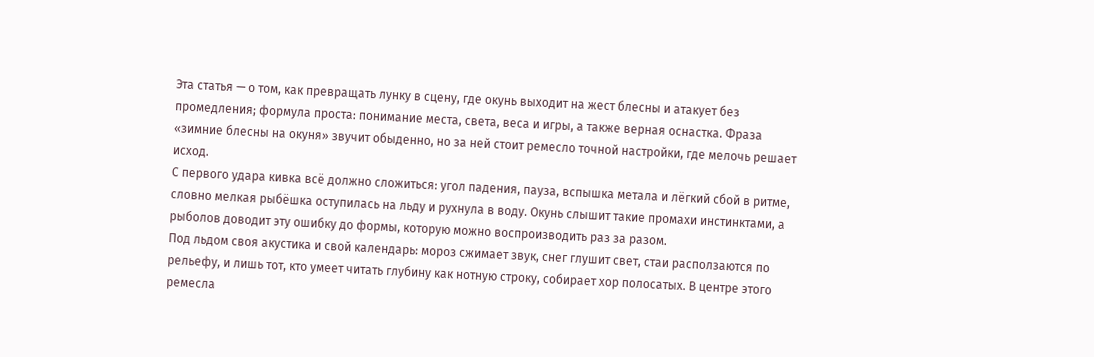Эта статья — о том, как превращать лунку в сцену, где окунь выходит на жест блесны и атакует без промедления; формула проста: понимание места, света, веса и игры, а также верная оснастка. Фраза «зимние блесны на окуня» звучит обыденно, но за ней стоит ремесло точной настройки, где мелочь решает исход.
С первого удара кивка всё должно сложиться: угол падения, пауза, вспышка метала и лёгкий сбой в ритме, словно мелкая рыбёшка оступилась на льду и рухнула в воду. Окунь слышит такие промахи инстинктами, а рыболов доводит эту ошибку до формы, которую можно воспроизводить раз за разом.
Под льдом своя акустика и свой календарь: мороз сжимает звук, снег глушит свет, стаи расползаются по рельефу, и лишь тот, кто умеет читать глубину как нотную строку, собирает хор полосатых. В центре этого ремесла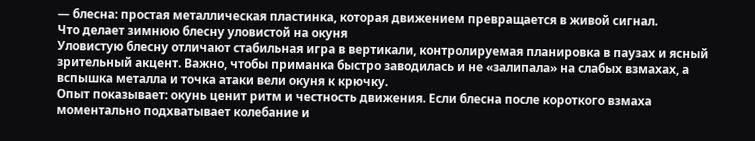— блесна: простая металлическая пластинка, которая движением превращается в живой сигнал.
Что делает зимнюю блесну уловистой на окуня
Уловистую блесну отличают стабильная игра в вертикали, контролируемая планировка в паузах и ясный зрительный акцент. Важно, чтобы приманка быстро заводилась и не «залипала» на слабых взмахах, а вспышка металла и точка атаки вели окуня к крючку.
Опыт показывает: окунь ценит ритм и честность движения. Если блесна после короткого взмаха моментально подхватывает колебание и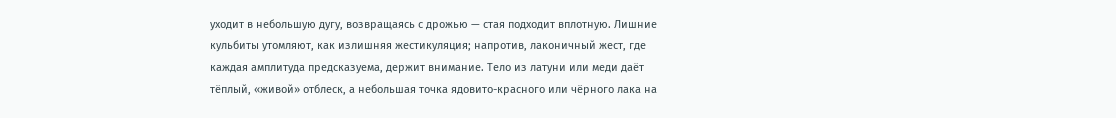уходит в небольшую дугу, возвращаясь с дрожью — стая подходит вплотную. Лишние кульбиты утомляют, как излишняя жестикуляция; напротив, лаконичный жест, где каждая амплитуда предсказуема, держит внимание. Тело из латуни или меди даёт тёплый, «живой» отблеск, а небольшая точка ядовито-красного или чёрного лака на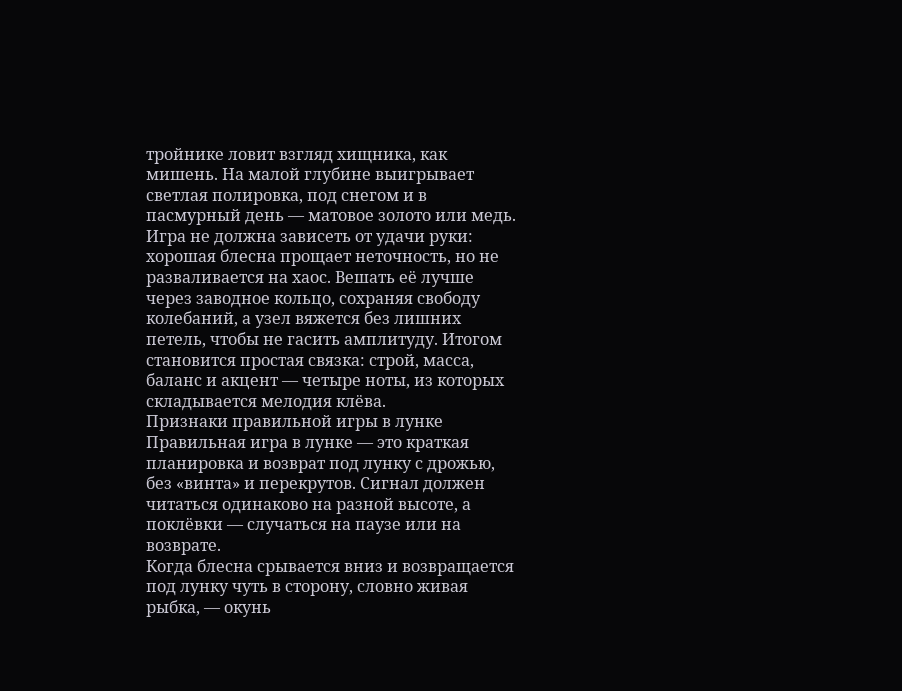тройнике ловит взгляд хищника, как мишень. На малой глубине выигрывает светлая полировка, под снегом и в пасмурный день — матовое золото или медь. Игра не должна зависеть от удачи руки: хорошая блесна прощает неточность, но не разваливается на хаос. Вешать её лучше через заводное кольцо, сохраняя свободу колебаний, а узел вяжется без лишних петель, чтобы не гасить амплитуду. Итогом становится простая связка: строй, масса, баланс и акцент — четыре ноты, из которых складывается мелодия клёва.
Признаки правильной игры в лунке
Правильная игра в лунке — это краткая планировка и возврат под лунку с дрожью, без «винта» и перекрутов. Сигнал должен читаться одинаково на разной высоте, а поклёвки — случаться на паузе или на возврате.
Когда блесна срывается вниз и возвращается под лунку чуть в сторону, словно живая рыбка, — окунь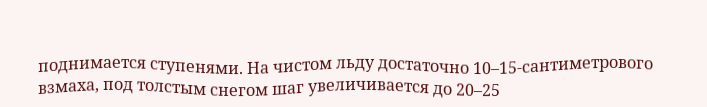поднимается ступенями. На чистом льду достаточно 10–15-сантиметрового взмаха, под толстым снегом шаг увеличивается до 20–25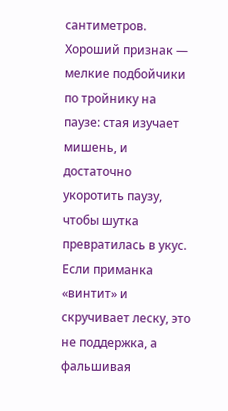сантиметров. Хороший признак — мелкие подбойчики по тройнику на паузе: стая изучает мишень, и достаточно укоротить паузу, чтобы шутка превратилась в укус. Если приманка «винтит» и скручивает леску, это не поддержка, а фальшивая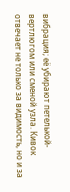вибрация; её убирают петелькой-вертлюгом или сменой узла. Кивок отвечает не только за видимость, но и за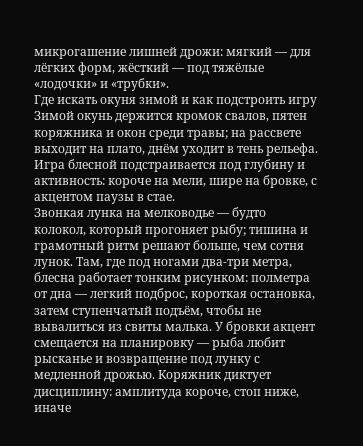микрогашение лишней дрожи: мягкий — для лёгких форм, жёсткий — под тяжёлые «лодочки» и «трубки».
Где искать окуня зимой и как подстроить игру
Зимой окунь держится кромок свалов, пятен коряжника и окон среди травы; на рассвете выходит на плато, днём уходит в тень рельефа. Игра блесной подстраивается под глубину и активность: короче на мели, шире на бровке, с акцентом паузы в стае.
Звонкая лунка на мелководье — будто колокол, который прогоняет рыбу; тишина и грамотный ритм решают больше, чем сотня лунок. Там, где под ногами два-три метра, блесна работает тонким рисунком: полметра от дна — легкий подброс, короткая остановка, затем ступенчатый подъём, чтобы не вывалиться из свиты малька. У бровки акцент смещается на планировку — рыба любит рысканье и возвращение под лунку с медленной дрожью. Коряжник диктует дисциплину: амплитуда короче, стоп ниже, иначе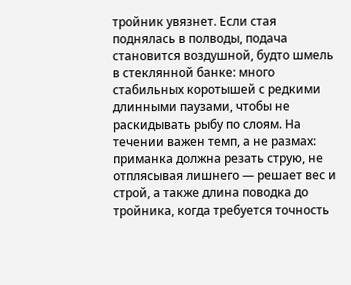тройник увязнет. Если стая поднялась в полводы, подача становится воздушной, будто шмель в стеклянной банке: много стабильных коротышей с редкими длинными паузами, чтобы не раскидывать рыбу по слоям. На течении важен темп, а не размах: приманка должна резать струю, не отплясывая лишнего — решает вес и строй, а также длина поводка до тройника, когда требуется точность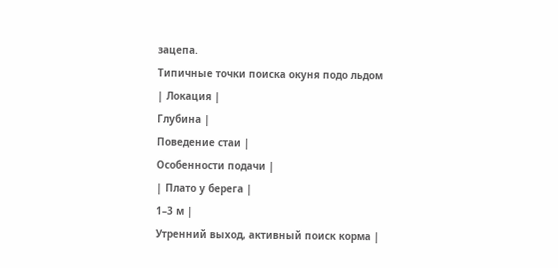зацепа.
Типичные точки поиска окуня подо льдом
| Локация |
Глубина |
Поведение стаи |
Особенности подачи |
| Плато у берега |
1–3 м |
Утренний выход, активный поиск корма |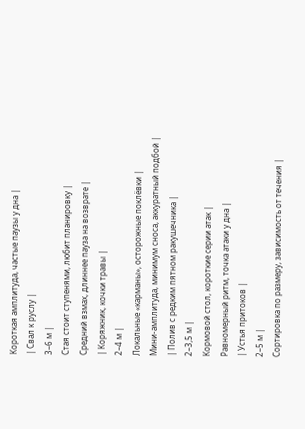Короткая амплитуда, частые паузы у дна |
| Свал к руслу |
3–6 м |
Стая стоит ступенями, любит планировку |
Средний взмах, длиннее пауза на возврате |
| Коряжник, кочки травы |
2–4 м |
Локальные «карманы», осторожные поклёвки |
Мини-амплитуда, минимум сноса, аккуратный подбой |
| Полив с редким пятном ракушечника |
2–3,5 м |
Кормовой стол, короткие серии атак |
Равномерный ритм, точка атаки у дна |
| Устья притоков |
2–5 м |
Сортировка по размеру, зависимость от течения |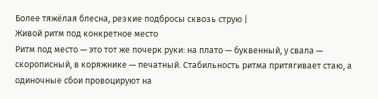Более тяжёлая блесна, резкие подбросы сквозь струю |
Живой ритм под конкретное место
Ритм под место — это тот же почерк руки: на плато — буквенный, у свала — скорописный, в коряжнике — печатный. Стабильность ритма притягивает стаю, а одиночные сбои провоцируют на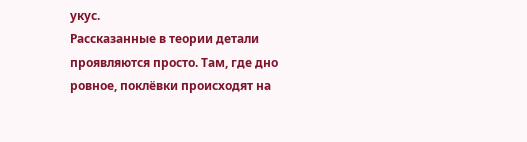укус.
Рассказанные в теории детали проявляются просто. Там, где дно ровное, поклёвки происходят на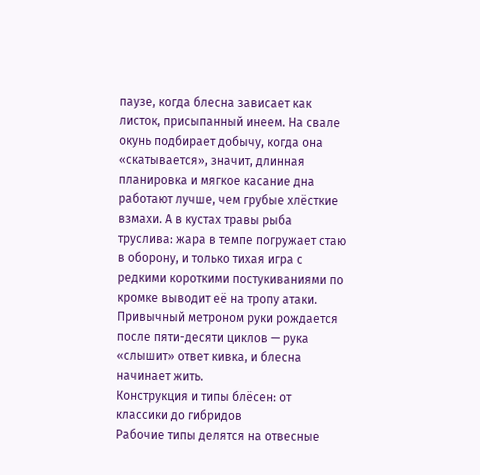паузе, когда блесна зависает как листок, присыпанный инеем. На свале окунь подбирает добычу, когда она «скатывается», значит, длинная планировка и мягкое касание дна работают лучше, чем грубые хлёсткие взмахи. А в кустах травы рыба труслива: жара в темпе погружает стаю в оборону, и только тихая игра с редкими короткими постукиваниями по кромке выводит её на тропу атаки. Привычный метроном руки рождается после пяти-десяти циклов — рука «слышит» ответ кивка, и блесна начинает жить.
Конструкция и типы блёсен: от классики до гибридов
Рабочие типы делятся на отвесные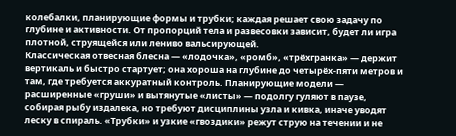колебалки, планирующие формы и трубки; каждая решает свою задачу по глубине и активности. От пропорций тела и развесовки зависит, будет ли игра плотной, струящейся или лениво вальсирующей.
Классическая отвесная блесна — «лодочка», «ромб», «трёхгранка» — держит вертикаль и быстро стартует; она хороша на глубине до четырёх-пяти метров и там, где требуется аккуратный контроль. Планирующие модели — расширенные «груши» и вытянутые «листы» — подолгу гуляют в паузе, собирая рыбу издалека, но требуют дисциплины узла и кивка, иначе уводят леску в спираль. «Трубки» и узкие «гвоздики» режут струю на течении и не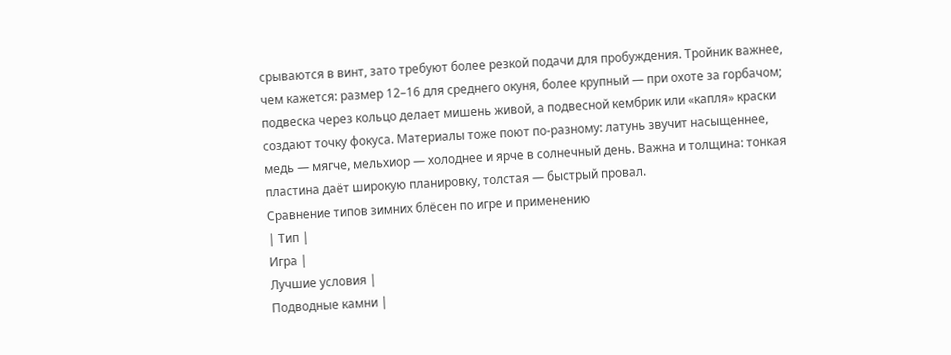срываются в винт, зато требуют более резкой подачи для пробуждения. Тройник важнее, чем кажется: размер 12–16 для среднего окуня, более крупный — при охоте за горбачом; подвеска через кольцо делает мишень живой, а подвесной кембрик или «капля» краски создают точку фокуса. Материалы тоже поют по-разному: латунь звучит насыщеннее, медь — мягче, мельхиор — холоднее и ярче в солнечный день. Важна и толщина: тонкая пластина даёт широкую планировку, толстая — быстрый провал.
Сравнение типов зимних блёсен по игре и применению
| Тип |
Игра |
Лучшие условия |
Подводные камни |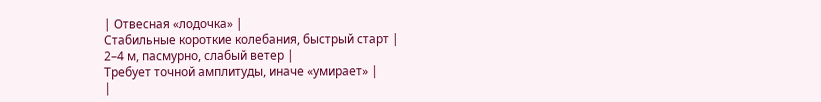| Отвесная «лодочка» |
Стабильные короткие колебания, быстрый старт |
2–4 м, пасмурно, слабый ветер |
Требует точной амплитуды, иначе «умирает» |
|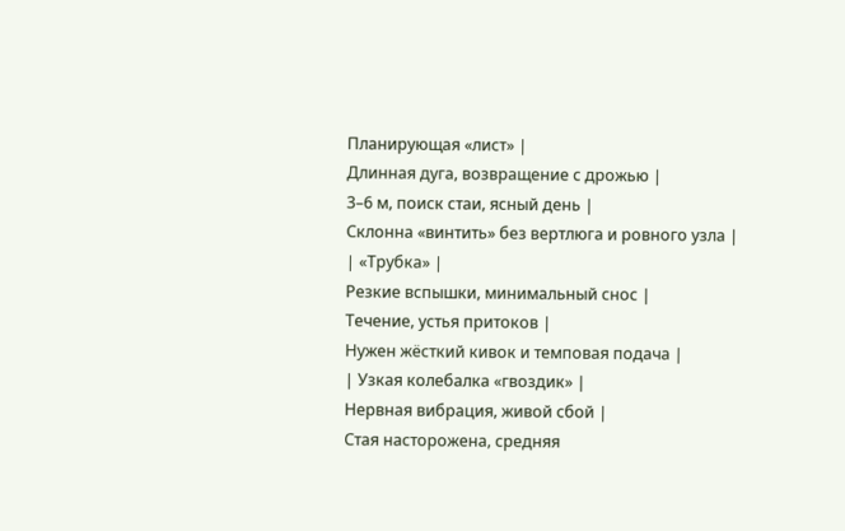Планирующая «лист» |
Длинная дуга, возвращение с дрожью |
3–6 м, поиск стаи, ясный день |
Склонна «винтить» без вертлюга и ровного узла |
| «Трубка» |
Резкие вспышки, минимальный снос |
Течение, устья притоков |
Нужен жёсткий кивок и темповая подача |
| Узкая колебалка «гвоздик» |
Нервная вибрация, живой сбой |
Стая насторожена, средняя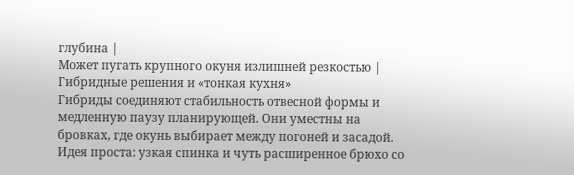глубина |
Может пугать крупного окуня излишней резкостью |
Гибридные решения и «тонкая кухня»
Гибриды соединяют стабильность отвесной формы и медленную паузу планирующей. Они уместны на бровках, где окунь выбирает между погоней и засадой.
Идея проста: узкая спинка и чуть расширенное брюхо со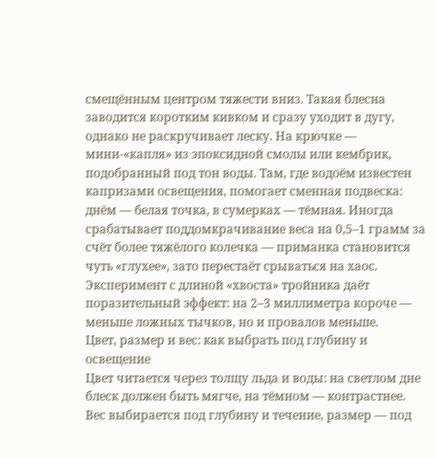смещённым центром тяжести вниз. Такая блесна заводится коротким кивком и сразу уходит в дугу, однако не раскручивает леску. На крючке — мини-«капля» из эпоксидной смолы или кембрик, подобранный под тон воды. Там, где водоём известен капризами освещения, помогает сменная подвеска: днём — белая точка, в сумерках — тёмная. Иногда срабатывает поддомкрачивание веса на 0,5–1 грамм за счёт более тяжёлого колечка — приманка становится чуть «глухее», зато перестаёт срываться на хаос. Эксперимент с длиной «хвоста» тройника даёт поразительный эффект: на 2–3 миллиметра короче — меньше ложных тычков, но и провалов меньше.
Цвет, размер и вес: как выбрать под глубину и освещение
Цвет читается через толщу льда и воды: на светлом дне блеск должен быть мягче, на тёмном — контрастнее. Вес выбирается под глубину и течение, размер — под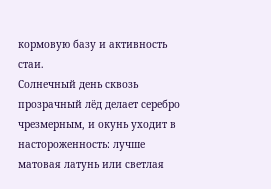кормовую базу и активность стаи.
Солнечный день сквозь прозрачный лёд делает серебро чрезмерным, и окунь уходит в настороженность: лучше матовая латунь или светлая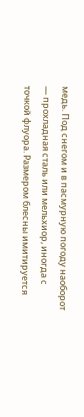медь. Под снегом и в пасмурную погоду наоборот — прохладная сталь или мельхиор, иногда с точкой флуора. Размером блесны имитируется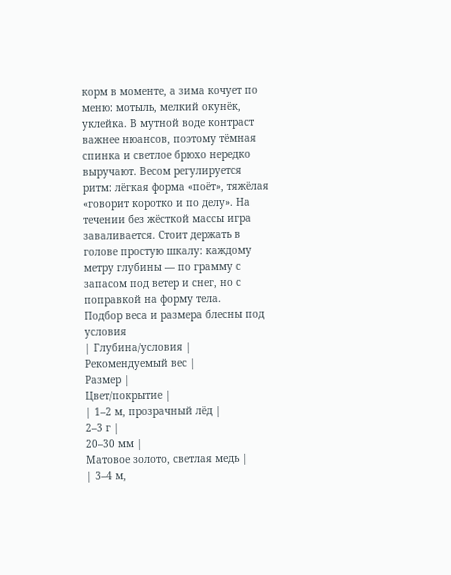корм в моменте, а зима кочует по меню: мотыль, мелкий окунёк, уклейка. В мутной воде контраст важнее нюансов, поэтому тёмная спинка и светлое брюхо нередко выручают. Весом регулируется ритм: лёгкая форма «поёт», тяжёлая «говорит коротко и по делу». На течении без жёсткой массы игра заваливается. Стоит держать в голове простую шкалу: каждому метру глубины — по грамму с запасом под ветер и снег, но с поправкой на форму тела.
Подбор веса и размера блесны под условия
| Глубина/условия |
Рекомендуемый вес |
Размер |
Цвет/покрытие |
| 1–2 м, прозрачный лёд |
2–3 г |
20–30 мм |
Матовое золото, светлая медь |
| 3–4 м,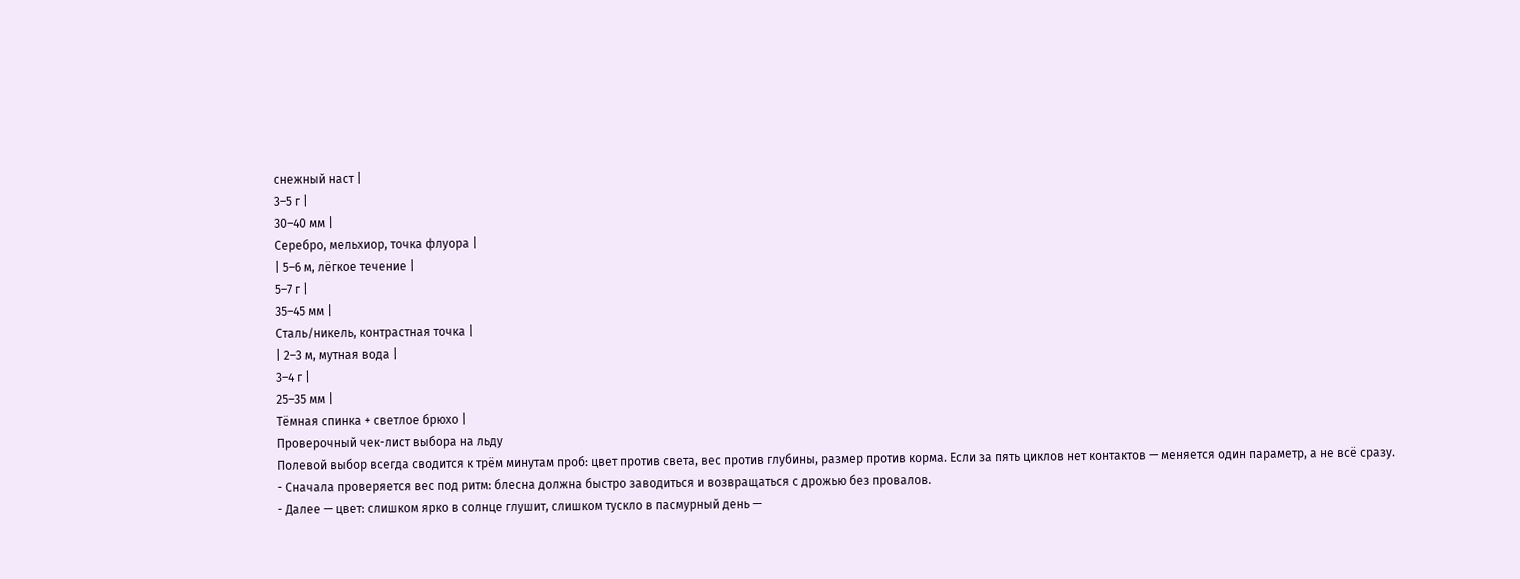снежный наст |
3–5 г |
30–40 мм |
Серебро, мельхиор, точка флуора |
| 5–6 м, лёгкое течение |
5–7 г |
35–45 мм |
Сталь/никель, контрастная точка |
| 2–3 м, мутная вода |
3–4 г |
25–35 мм |
Тёмная спинка + светлое брюхо |
Проверочный чек-лист выбора на льду
Полевой выбор всегда сводится к трём минутам проб: цвет против света, вес против глубины, размер против корма. Если за пять циклов нет контактов — меняется один параметр, а не всё сразу.
- Сначала проверяется вес под ритм: блесна должна быстро заводиться и возвращаться с дрожью без провалов.
- Далее — цвет: слишком ярко в солнце глушит, слишком тускло в пасмурный день —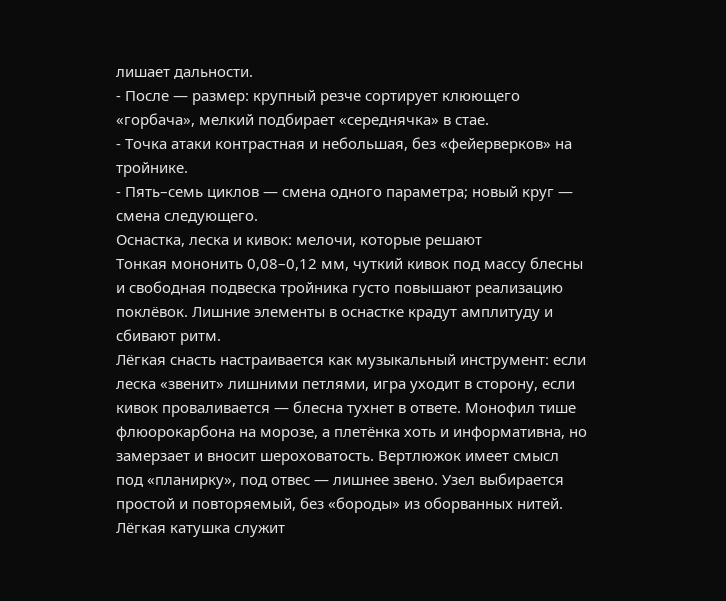лишает дальности.
- После — размер: крупный резче сортирует клюющего «горбача», мелкий подбирает «середнячка» в стае.
- Точка атаки контрастная и небольшая, без «фейерверков» на тройнике.
- Пять–семь циклов — смена одного параметра; новый круг — смена следующего.
Оснастка, леска и кивок: мелочи, которые решают
Тонкая мононить 0,08–0,12 мм, чуткий кивок под массу блесны и свободная подвеска тройника густо повышают реализацию поклёвок. Лишние элементы в оснастке крадут амплитуду и сбивают ритм.
Лёгкая снасть настраивается как музыкальный инструмент: если леска «звенит» лишними петлями, игра уходит в сторону, если кивок проваливается — блесна тухнет в ответе. Монофил тише флюорокарбона на морозе, а плетёнка хоть и информативна, но замерзает и вносит шероховатость. Вертлюжок имеет смысл под «планирку», под отвес — лишнее звено. Узел выбирается простой и повторяемый, без «бороды» из оборванных нитей. Лёгкая катушка служит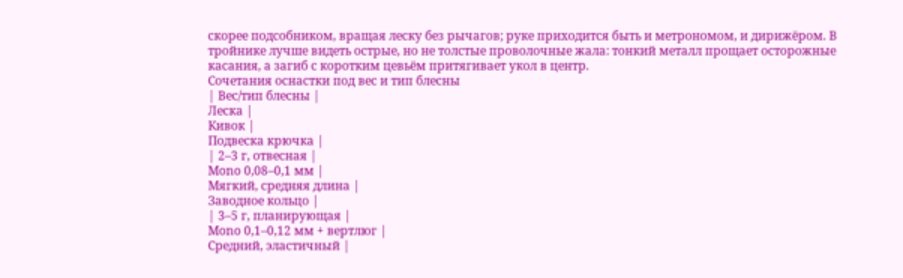скорее подсобником, вращая леску без рычагов; руке приходится быть и метрономом, и дирижёром. В тройнике лучше видеть острые, но не толстые проволочные жала: тонкий металл прощает осторожные касания, а загиб с коротким цевьём притягивает укол в центр.
Сочетания оснастки под вес и тип блесны
| Вес/тип блесны |
Леска |
Кивок |
Подвеска крючка |
| 2–3 г, отвесная |
Mono 0,08–0,1 мм |
Мягкий, средняя длина |
Заводное кольцо |
| 3–5 г, планирующая |
Mono 0,1–0,12 мм + вертлюг |
Средний, эластичный |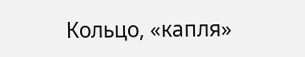Кольцо, «капля»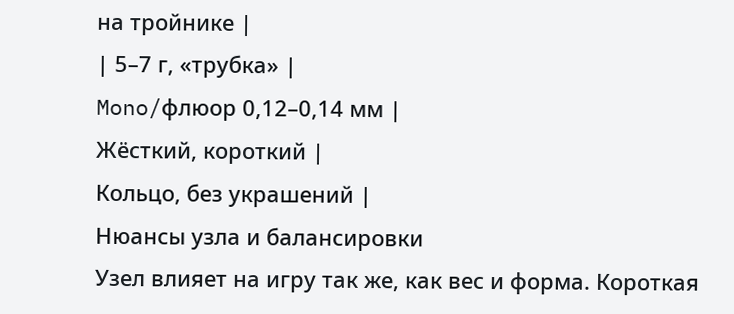на тройнике |
| 5–7 г, «трубка» |
Mono/флюор 0,12–0,14 мм |
Жёсткий, короткий |
Кольцо, без украшений |
Нюансы узла и балансировки
Узел влияет на игру так же, как вес и форма. Короткая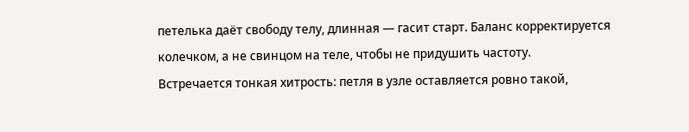петелька даёт свободу телу, длинная — гасит старт. Баланс корректируется колечком, а не свинцом на теле, чтобы не придушить частоту.
Встречается тонкая хитрость: петля в узле оставляется ровно такой,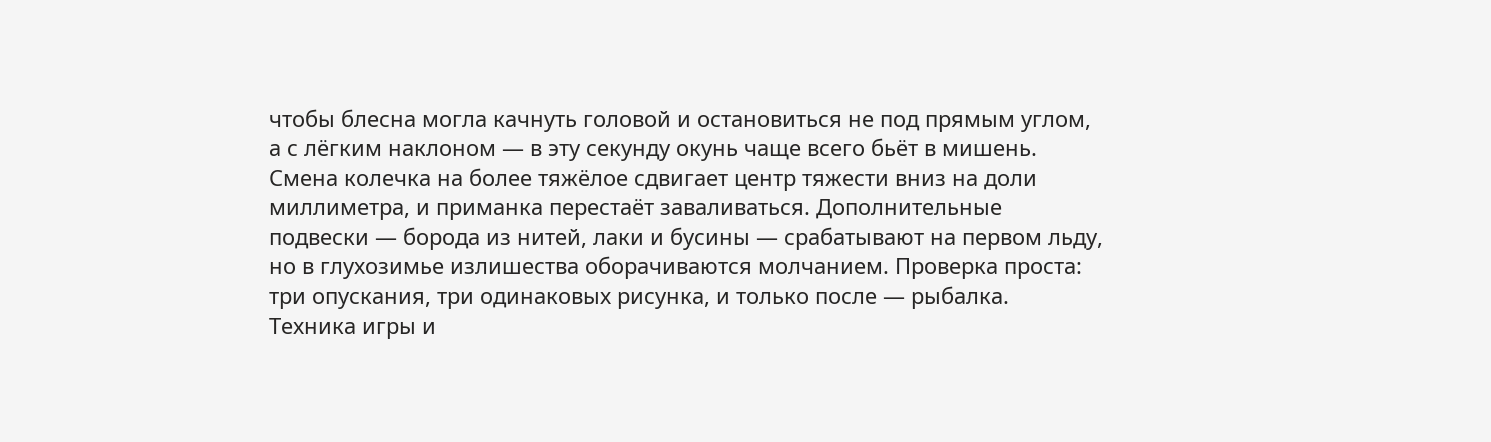чтобы блесна могла качнуть головой и остановиться не под прямым углом, а с лёгким наклоном — в эту секунду окунь чаще всего бьёт в мишень. Смена колечка на более тяжёлое сдвигает центр тяжести вниз на доли миллиметра, и приманка перестаёт заваливаться. Дополнительные подвески — борода из нитей, лаки и бусины — срабатывают на первом льду, но в глухозимье излишества оборачиваются молчанием. Проверка проста: три опускания, три одинаковых рисунка, и только после — рыбалка.
Техника игры и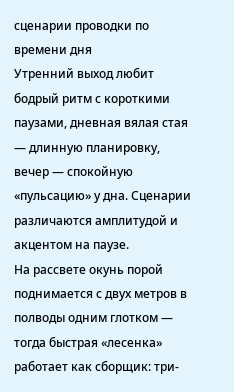сценарии проводки по времени дня
Утренний выход любит бодрый ритм с короткими паузами, дневная вялая стая — длинную планировку, вечер — спокойную «пульсацию» у дна. Сценарии различаются амплитудой и акцентом на паузе.
На рассвете окунь порой поднимается с двух метров в полводы одним глотком — тогда быстрая «лесенка» работает как сборщик: три-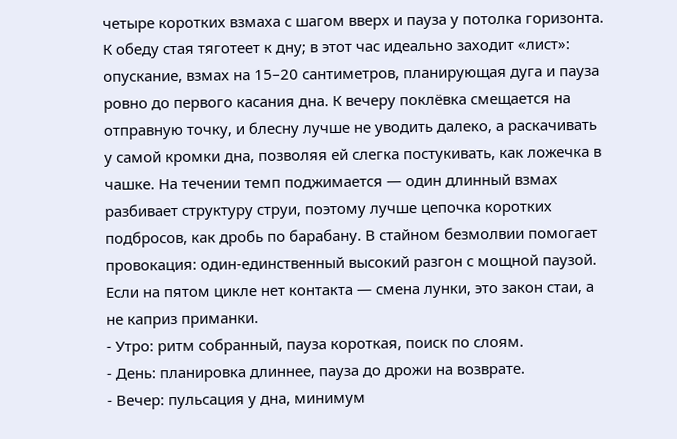четыре коротких взмаха с шагом вверх и пауза у потолка горизонта. К обеду стая тяготеет к дну; в этот час идеально заходит «лист»: опускание, взмах на 15–20 сантиметров, планирующая дуга и пауза ровно до первого касания дна. К вечеру поклёвка смещается на отправную точку, и блесну лучше не уводить далеко, а раскачивать у самой кромки дна, позволяя ей слегка постукивать, как ложечка в чашке. На течении темп поджимается — один длинный взмах разбивает структуру струи, поэтому лучше цепочка коротких подбросов, как дробь по барабану. В стайном безмолвии помогает провокация: один-единственный высокий разгон с мощной паузой. Если на пятом цикле нет контакта — смена лунки, это закон стаи, а не каприз приманки.
- Утро: ритм собранный, пауза короткая, поиск по слоям.
- День: планировка длиннее, пауза до дрожи на возврате.
- Вечер: пульсация у дна, минимум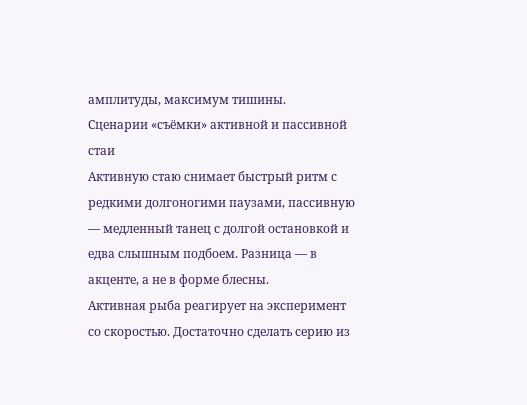амплитуды, максимум тишины.
Сценарии «съёмки» активной и пассивной стаи
Активную стаю снимает быстрый ритм с редкими долгоногими паузами, пассивную — медленный танец с долгой остановкой и едва слышным подбоем. Разница — в акценте, а не в форме блесны.
Активная рыба реагирует на эксперимент со скоростью. Достаточно сделать серию из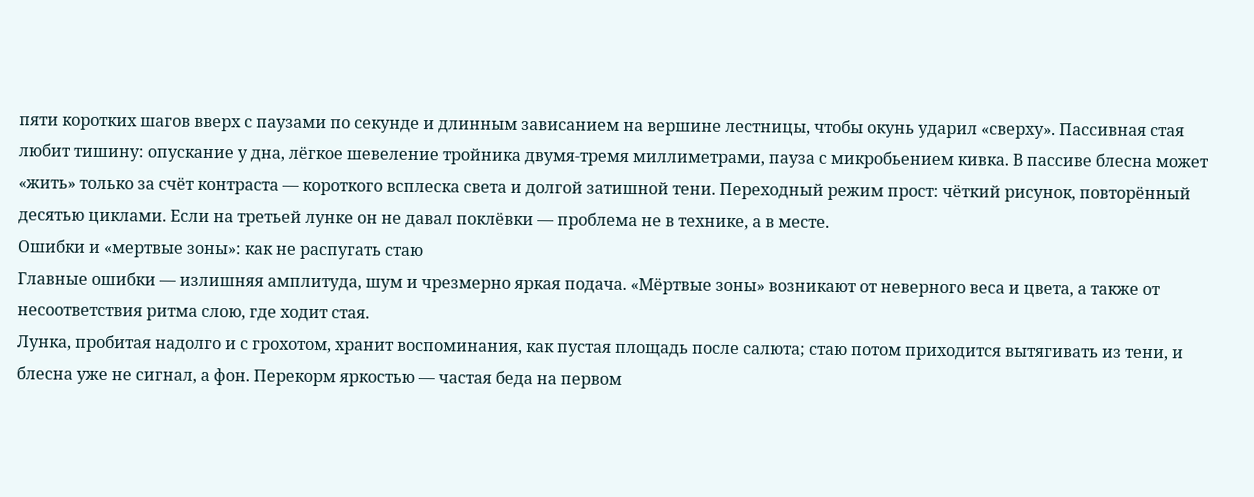пяти коротких шагов вверх с паузами по секунде и длинным зависанием на вершине лестницы, чтобы окунь ударил «сверху». Пассивная стая любит тишину: опускание у дна, лёгкое шевеление тройника двумя-тремя миллиметрами, пауза с микробьением кивка. В пассиве блесна может «жить» только за счёт контраста — короткого всплеска света и долгой затишной тени. Переходный режим прост: чёткий рисунок, повторённый десятью циклами. Если на третьей лунке он не давал поклёвки — проблема не в технике, а в месте.
Ошибки и «мертвые зоны»: как не распугать стаю
Главные ошибки — излишняя амплитуда, шум и чрезмерно яркая подача. «Мёртвые зоны» возникают от неверного веса и цвета, а также от несоответствия ритма слою, где ходит стая.
Лунка, пробитая надолго и с грохотом, хранит воспоминания, как пустая площадь после салюта; стаю потом приходится вытягивать из тени, и блесна уже не сигнал, а фон. Перекорм яркостью — частая беда на первом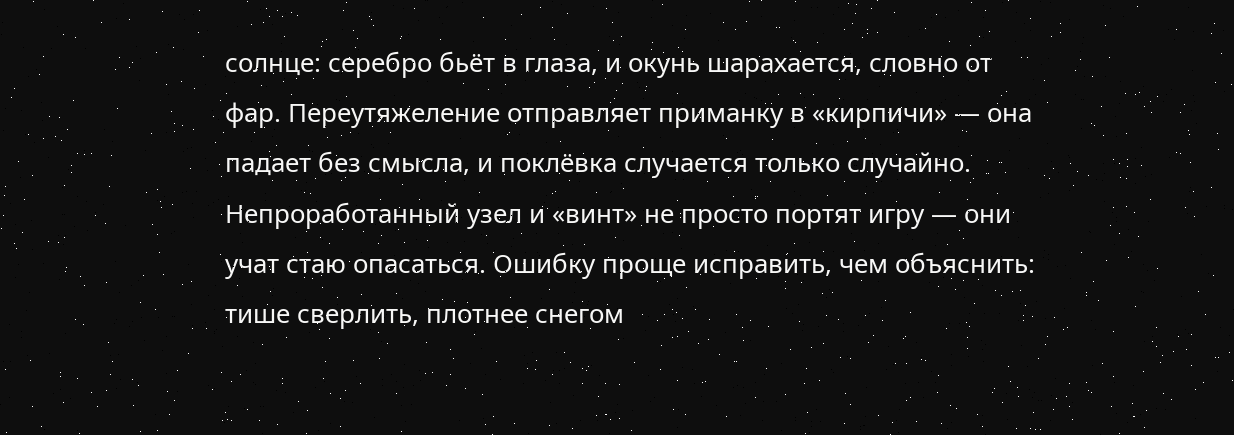солнце: серебро бьёт в глаза, и окунь шарахается, словно от фар. Переутяжеление отправляет приманку в «кирпичи» — она падает без смысла, и поклёвка случается только случайно. Непроработанный узел и «винт» не просто портят игру — они учат стаю опасаться. Ошибку проще исправить, чем объяснить: тише сверлить, плотнее снегом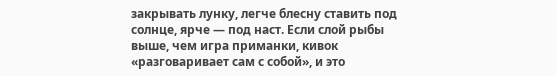закрывать лунку, легче блесну ставить под солнце, ярче — под наст. Если слой рыбы выше, чем игра приманки, кивок «разговаривает сам с собой», и это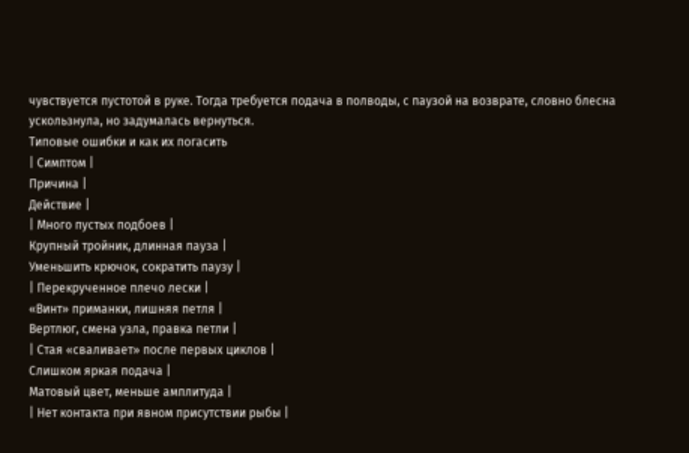чувствуется пустотой в руке. Тогда требуется подача в полводы, с паузой на возврате, словно блесна ускользнула, но задумалась вернуться.
Типовые ошибки и как их погасить
| Симптом |
Причина |
Действие |
| Много пустых подбоев |
Крупный тройник, длинная пауза |
Уменьшить крючок, сократить паузу |
| Перекрученное плечо лески |
«Винт» приманки, лишняя петля |
Вертлюг, смена узла, правка петли |
| Стая «сваливает» после первых циклов |
Слишком яркая подача |
Матовый цвет, меньше амплитуда |
| Нет контакта при явном присутствии рыбы |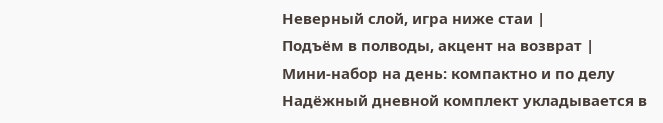Неверный слой, игра ниже стаи |
Подъём в полводы, акцент на возврат |
Мини-набор на день: компактно и по делу
Надёжный дневной комплект укладывается в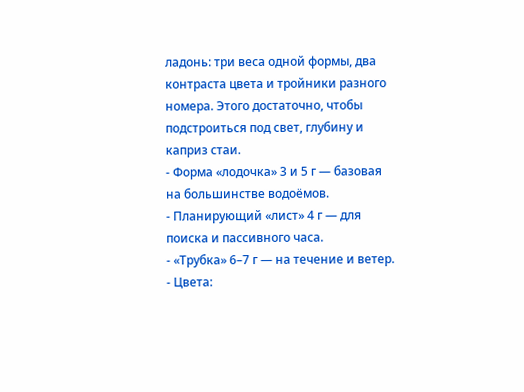ладонь: три веса одной формы, два контраста цвета и тройники разного номера. Этого достаточно, чтобы подстроиться под свет, глубину и каприз стаи.
- Форма «лодочка» 3 и 5 г — базовая на большинстве водоёмов.
- Планирующий «лист» 4 г — для поиска и пассивного часа.
- «Трубка» 6–7 г — на течение и ветер.
- Цвета: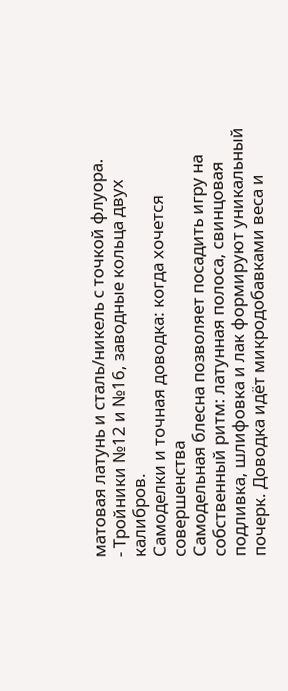матовая латунь и сталь/никель с точкой флуора.
- Тройники №12 и №16, заводные кольца двух калибров.
Самоделки и точная доводка: когда хочется совершенства
Самодельная блесна позволяет посадить игру на собственный ритм: латунная полоса, свинцовая подливка, шлифовка и лак формируют уникальный почерк. Доводка идёт микродобавками веса и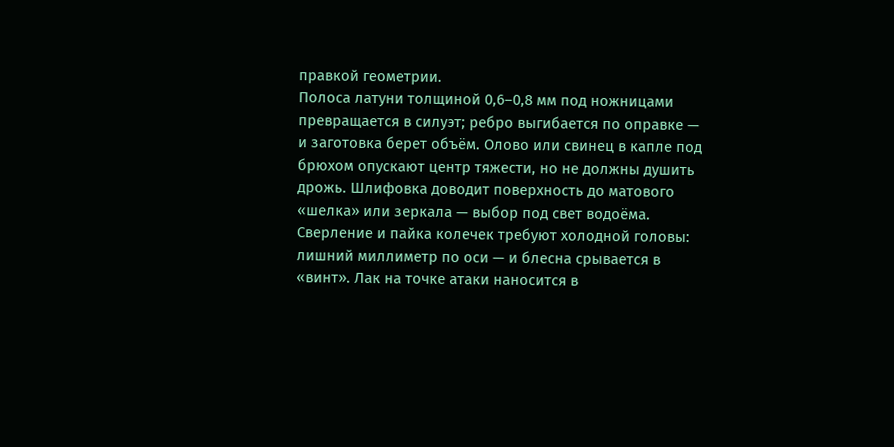правкой геометрии.
Полоса латуни толщиной 0,6–0,8 мм под ножницами превращается в силуэт; ребро выгибается по оправке — и заготовка берет объём. Олово или свинец в капле под брюхом опускают центр тяжести, но не должны душить дрожь. Шлифовка доводит поверхность до матового «шелка» или зеркала — выбор под свет водоёма. Сверление и пайка колечек требуют холодной головы: лишний миллиметр по оси — и блесна срывается в «винт». Лак на точке атаки наносится в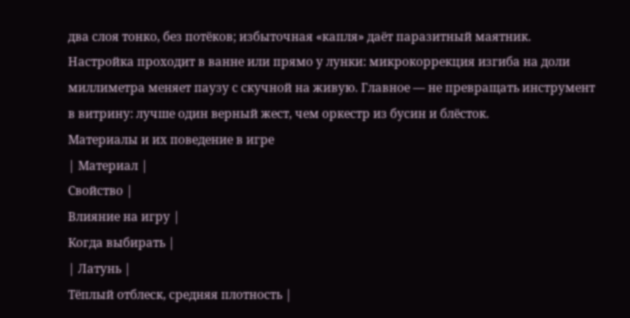два слоя тонко, без потёков; избыточная «капля» даёт паразитный маятник. Настройка проходит в ванне или прямо у лунки: микрокоррекция изгиба на доли миллиметра меняет паузу с скучной на живую. Главное — не превращать инструмент в витрину: лучше один верный жест, чем оркестр из бусин и блёсток.
Материалы и их поведение в игре
| Материал |
Свойство |
Влияние на игру |
Когда выбирать |
| Латунь |
Тёплый отблеск, средняя плотность |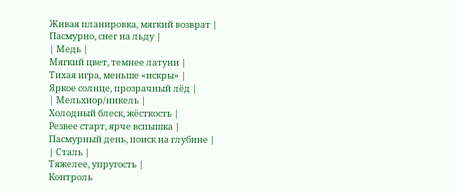Живая планировка, мягкий возврат |
Пасмурно, снег на льду |
| Медь |
Мягкий цвет, темнее латуни |
Тихая игра, меньше «искры» |
Яркое солнце, прозрачный лёд |
| Мельхиор/никель |
Холодный блеск, жёсткость |
Резвее старт, ярче вспышка |
Пасмурный день, поиск на глубине |
| Сталь |
Тяжелее, упругость |
Контроль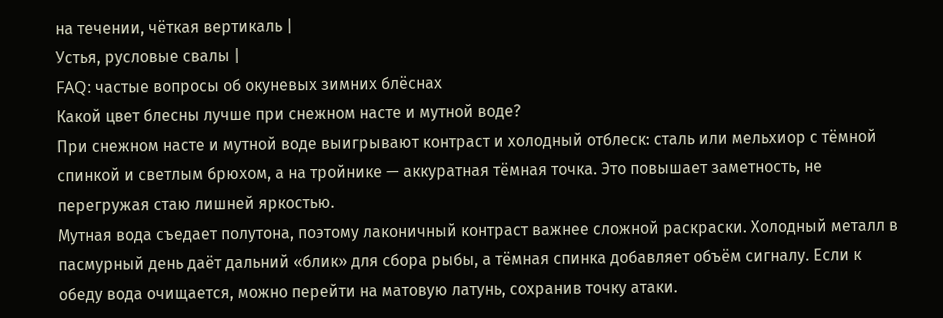на течении, чёткая вертикаль |
Устья, русловые свалы |
FAQ: частые вопросы об окуневых зимних блёснах
Какой цвет блесны лучше при снежном насте и мутной воде?
При снежном насте и мутной воде выигрывают контраст и холодный отблеск: сталь или мельхиор с тёмной спинкой и светлым брюхом, а на тройнике — аккуратная тёмная точка. Это повышает заметность, не перегружая стаю лишней яркостью.
Мутная вода съедает полутона, поэтому лаконичный контраст важнее сложной раскраски. Холодный металл в пасмурный день даёт дальний «блик» для сбора рыбы, а тёмная спинка добавляет объём сигналу. Если к обеду вода очищается, можно перейти на матовую латунь, сохранив точку атаки.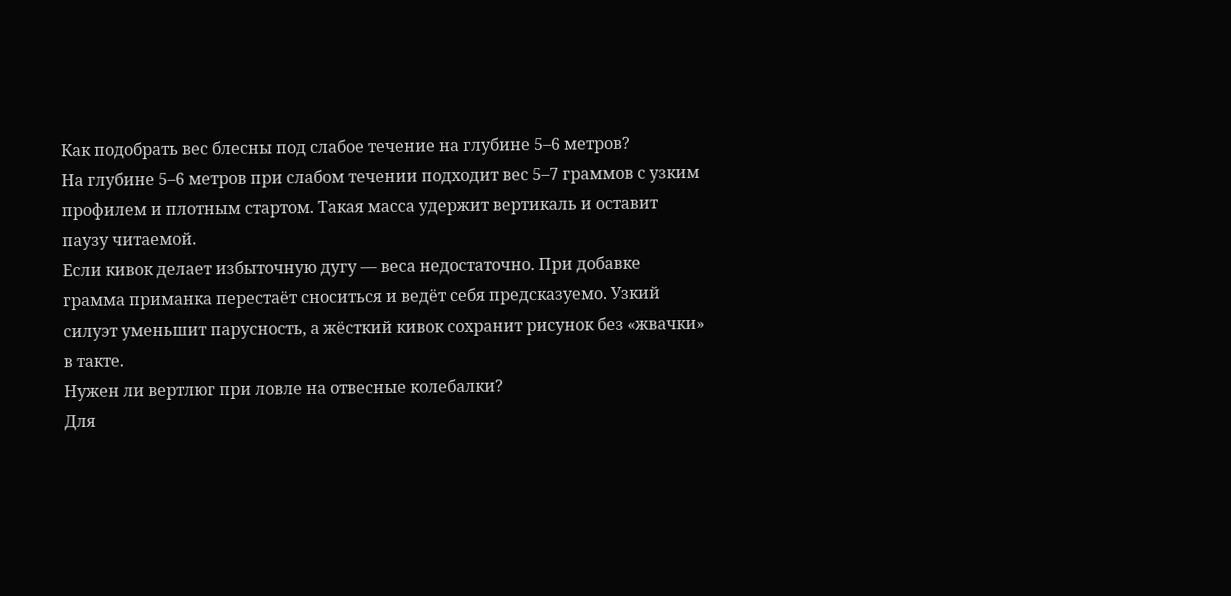Как подобрать вес блесны под слабое течение на глубине 5–6 метров?
На глубине 5–6 метров при слабом течении подходит вес 5–7 граммов с узким профилем и плотным стартом. Такая масса удержит вертикаль и оставит паузу читаемой.
Если кивок делает избыточную дугу — веса недостаточно. При добавке грамма приманка перестаёт сноситься и ведёт себя предсказуемо. Узкий силуэт уменьшит парусность, а жёсткий кивок сохранит рисунок без «жвачки» в такте.
Нужен ли вертлюг при ловле на отвесные колебалки?
Для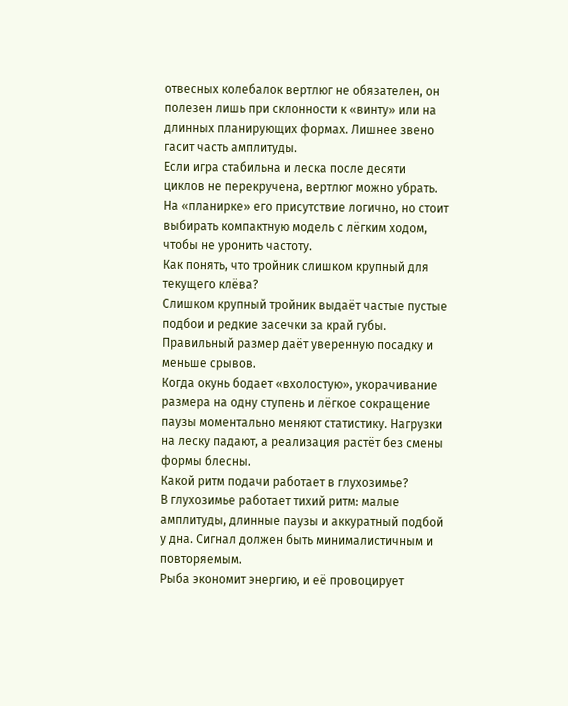отвесных колебалок вертлюг не обязателен, он полезен лишь при склонности к «винту» или на длинных планирующих формах. Лишнее звено гасит часть амплитуды.
Если игра стабильна и леска после десяти циклов не перекручена, вертлюг можно убрать. На «планирке» его присутствие логично, но стоит выбирать компактную модель с лёгким ходом, чтобы не уронить частоту.
Как понять, что тройник слишком крупный для текущего клёва?
Слишком крупный тройник выдаёт частые пустые подбои и редкие засечки за край губы. Правильный размер даёт уверенную посадку и меньше срывов.
Когда окунь бодает «вхолостую», укорачивание размера на одну ступень и лёгкое сокращение паузы моментально меняют статистику. Нагрузки на леску падают, а реализация растёт без смены формы блесны.
Какой ритм подачи работает в глухозимье?
В глухозимье работает тихий ритм: малые амплитуды, длинные паузы и аккуратный подбой у дна. Сигнал должен быть минималистичным и повторяемым.
Рыба экономит энергию, и её провоцирует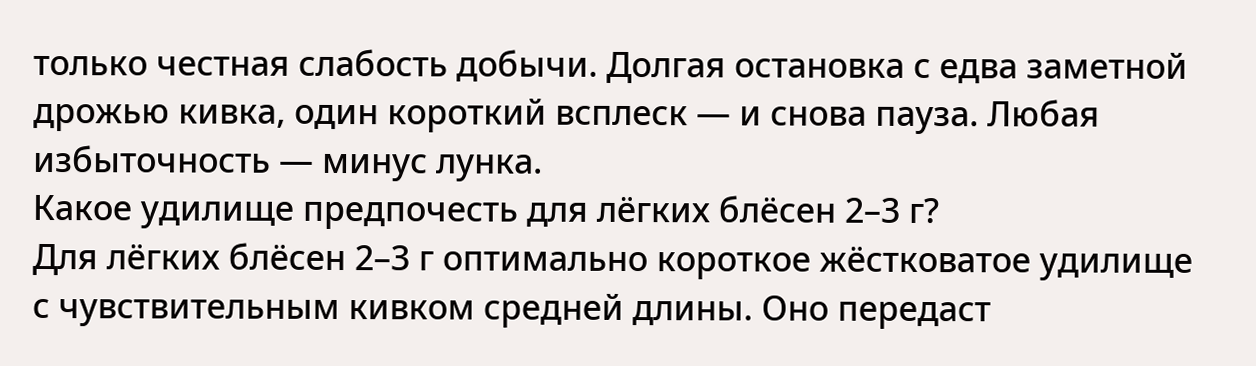только честная слабость добычи. Долгая остановка с едва заметной дрожью кивка, один короткий всплеск — и снова пауза. Любая избыточность — минус лунка.
Какое удилище предпочесть для лёгких блёсен 2–3 г?
Для лёгких блёсен 2–3 г оптимально короткое жёстковатое удилище с чувствительным кивком средней длины. Оно передаст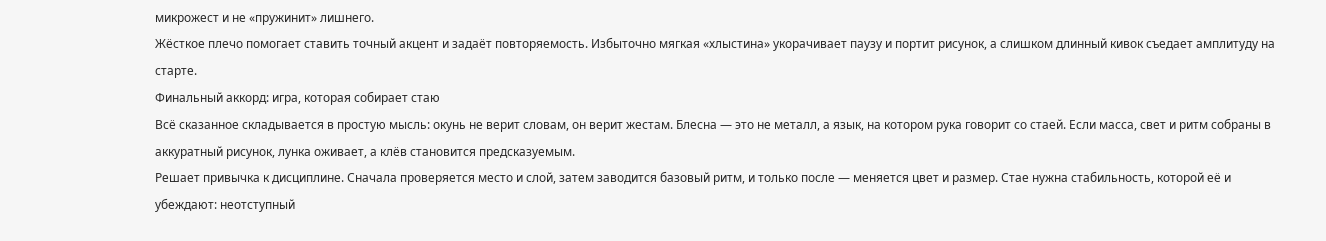микрожест и не «пружинит» лишнего.
Жёсткое плечо помогает ставить точный акцент и задаёт повторяемость. Избыточно мягкая «хлыстина» укорачивает паузу и портит рисунок, а слишком длинный кивок съедает амплитуду на старте.
Финальный аккорд: игра, которая собирает стаю
Всё сказанное складывается в простую мысль: окунь не верит словам, он верит жестам. Блесна — это не металл, а язык, на котором рука говорит со стаей. Если масса, свет и ритм собраны в аккуратный рисунок, лунка оживает, а клёв становится предсказуемым.
Решает привычка к дисциплине. Сначала проверяется место и слой, затем заводится базовый ритм, и только после — меняется цвет и размер. Стае нужна стабильность, которой её и убеждают: неотступный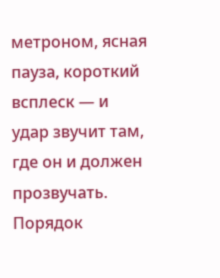метроном, ясная пауза, короткий всплеск — и удар звучит там, где он и должен прозвучать.
Порядок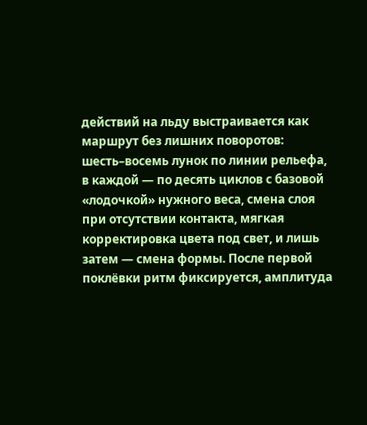действий на льду выстраивается как маршрут без лишних поворотов: шесть–восемь лунок по линии рельефа, в каждой — по десять циклов с базовой «лодочкой» нужного веса, смена слоя при отсутствии контакта, мягкая корректировка цвета под свет, и лишь затем — смена формы. После первой поклёвки ритм фиксируется, амплитуда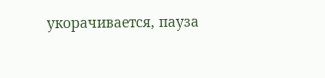укорачивается, пауза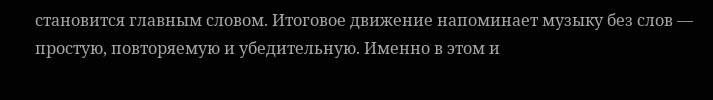становится главным словом. Итоговое движение напоминает музыку без слов — простую, повторяемую и убедительную. Именно в этом и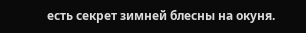есть секрет зимней блесны на окуня.